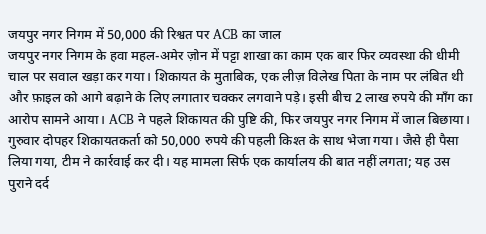जयपुर नगर निगम में 50,000 की रिश्वत पर ACB का जाल
जयपुर नगर निगम के हवा महल-अमेर ज़ोन में पट्टा शाखा का काम एक बार फिर व्यवस्था की धीमी चाल पर सवाल खड़ा कर गया। शिकायत के मुताबिक, एक लीज़ विलेख पिता के नाम पर लंबित थी और फ़ाइल को आगे बढ़ाने के लिए लगातार चक्कर लगवाने पड़े। इसी बीच 2 लाख रुपये की माँग का आरोप सामने आया। ACB ने पहले शिकायत की पुष्टि की, फिर जयपुर नगर निगम में जाल बिछाया। गुरुवार दोपहर शिकायतकर्ता को 50,000 रुपये की पहली किश्त के साथ भेजा गया। जैसे ही पैसा लिया गया, टीम ने कार्रवाई कर दी। यह मामला सिर्फ एक कार्यालय की बात नहीं लगता; यह उस पुराने दर्द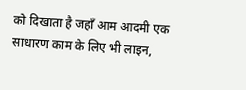को दिखाता है जहाँ आम आदमी एक साधारण काम के लिए भी लाइन,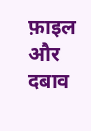फ़ाइल और दबाव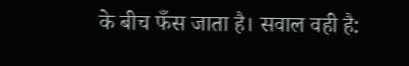के बीच फँस जाता है। सवाल वही है: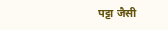पट्टा जैसी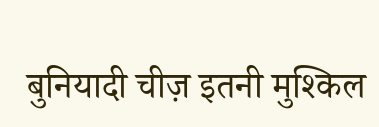बुनियादी चीज़ इतनी मुश्किल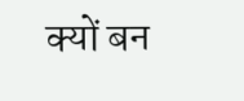क्यों बन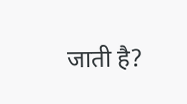जाती है?